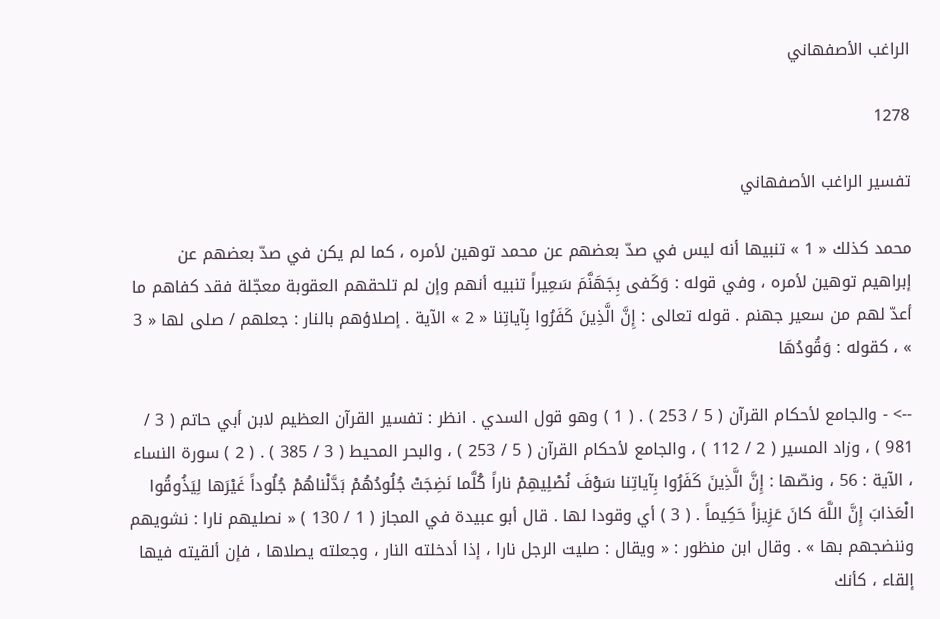الراغب الأصفهاني

1278

تفسير الراغب الأصفهاني

محمد كذلك « 1 » تنبيها أنه ليس في صدّ بعضهم عن محمد توهين لأمره ، كما لم يكن في صدّ بعضهم عن إبراهيم توهين لأمره ، وفي قوله : وَكَفى بِجَهَنَّمَ سَعِيراً تنبيه أنهم وإن لم تلحقهم العقوبة معجّلة فقد كفاهم ما أعدّ لهم من سعير جهنم . قوله تعالى : إِنَّ الَّذِينَ كَفَرُوا بِآياتِنا « 2 » الآية . إصلاؤهم بالنار : جعلهم / صلى لها « 3 » ، كقوله : وَقُودُهَا

--> - والجامع لأحكام القرآن ( 5 / 253 ) . ( 1 ) وهو قول السدي . انظر : تفسير القرآن العظيم لابن أبي حاتم ( 3 / 981 ) ، وزاد المسير ( 2 / 112 ) ، والجامع لأحكام القرآن ( 5 / 253 ) ، والبحر المحيط ( 3 / 385 ) . ( 2 ) سورة النساء ، الآية : 56 ، ونصّها : إِنَّ الَّذِينَ كَفَرُوا بِآياتِنا سَوْفَ نُصْلِيهِمْ ناراً كُلَّما نَضِجَتْ جُلُودُهُمْ بَدَّلْناهُمْ جُلُوداً غَيْرَها لِيَذُوقُوا الْعَذابَ إِنَّ اللَّهَ كانَ عَزِيزاً حَكِيماً . ( 3 ) أي وقودا لها . قال أبو عبيدة في المجاز ( 1 / 130 ) « نصليهم نارا : نشويهم وننضجهم بها » . وقال ابن منظور : « ويقال : صليت الرجل نارا ، إذا أدخلته النار ، وجعلته يصلاها ، فإن ألقيته فيها إلقاء ، كأنك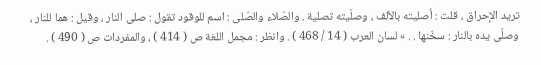تريد الإحراق ، قلت : أصليته بالألف ، وصلّيته تصلية . والصّلاء والصّلى : اسم للوقود تقول : صلى النار ، وقيل : هما للنار ، وصلّى يده بالنار : سخّنها . . » لسان العرب ( 14 / 468 ) . وانظر : مجمل اللغة ص ( 414 ) ، والمفردات ص ( 490 ) .